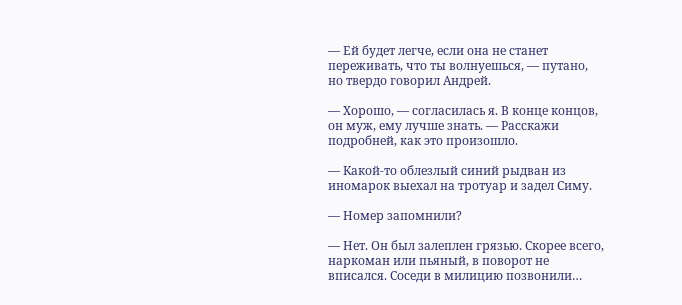— Ей будет легче, если она не станет переживать, что ты волнуешься, — путано, но твердо говорил Андрей.

— Хорошо, — согласилась я. В конце концов, он муж, ему лучше знать. — Расскажи подробней, как это произошло.

— Какой-то облезлый синий рыдван из иномарок выехал на тротуар и задел Симу.

— Номер запомнили?

— Нет. Он был залеплен грязью. Скорее всего, наркоман или пьяный, в поворот не вписался. Соседи в милицию позвонили…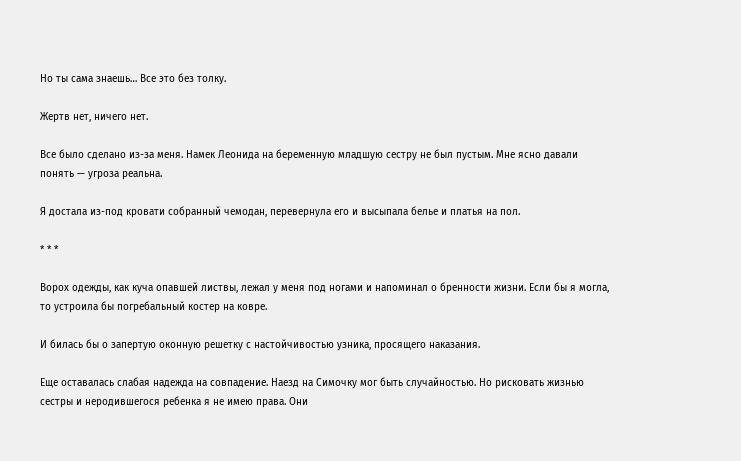Но ты сама знаешь… Все это без толку.

Жертв нет, ничего нет.

Все было сделано из-за меня. Намек Леонида на беременную младшую сестру не был пустым. Мне ясно давали понять — угроза реальна.

Я достала из-под кровати собранный чемодан, перевернула его и высыпала белье и платья на пол.

* * *

Ворох одежды, как куча опавшей листвы, лежал у меня под ногами и напоминал о бренности жизни. Если бы я могла, то устроила бы погребальный костер на ковре.

И билась бы о запертую оконную решетку с настойчивостью узника, просящего наказания.

Еще оставалась слабая надежда на совпадение. Наезд на Симочку мог быть случайностью. Но рисковать жизнью сестры и неродившегося ребенка я не имею права. Они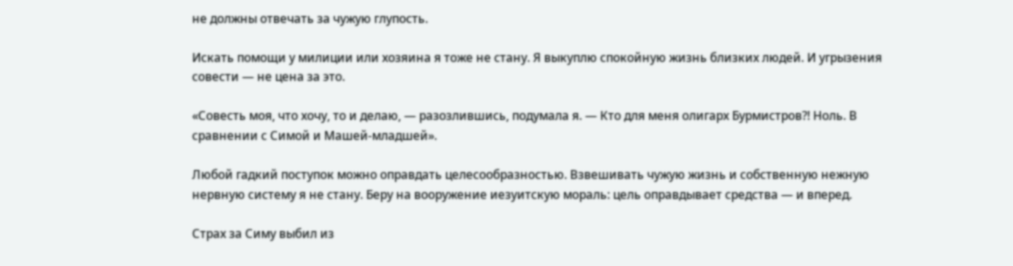не должны отвечать за чужую глупость.

Искать помощи у милиции или хозяина я тоже не стану. Я выкуплю спокойную жизнь близких людей. И угрызения совести — не цена за это.

«Совесть моя, что хочу, то и делаю, — разозлившись, подумала я. — Кто для меня олигарх Бурмистров?! Ноль. В сравнении с Симой и Машей-младшей».

Любой гадкий поступок можно оправдать целесообразностью. Взвешивать чужую жизнь и собственную нежную нервную систему я не стану. Беру на вооружение иезуитскую мораль: цель оправдывает средства — и вперед.

Страх за Симу выбил из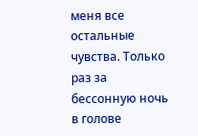меня все остальные чувства. Только раз за бессонную ночь в голове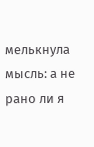мелькнула мысль: а не рано ли я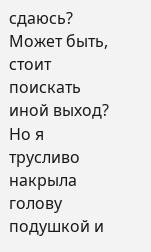сдаюсь? Может быть, стоит поискать иной выход? Но я трусливо накрыла голову подушкой и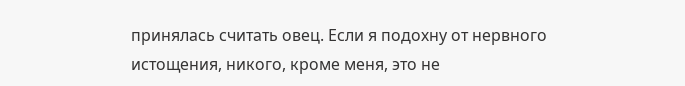принялась считать овец. Если я подохну от нервного истощения, никого, кроме меня, это не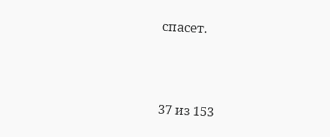спасет.



37 из 153